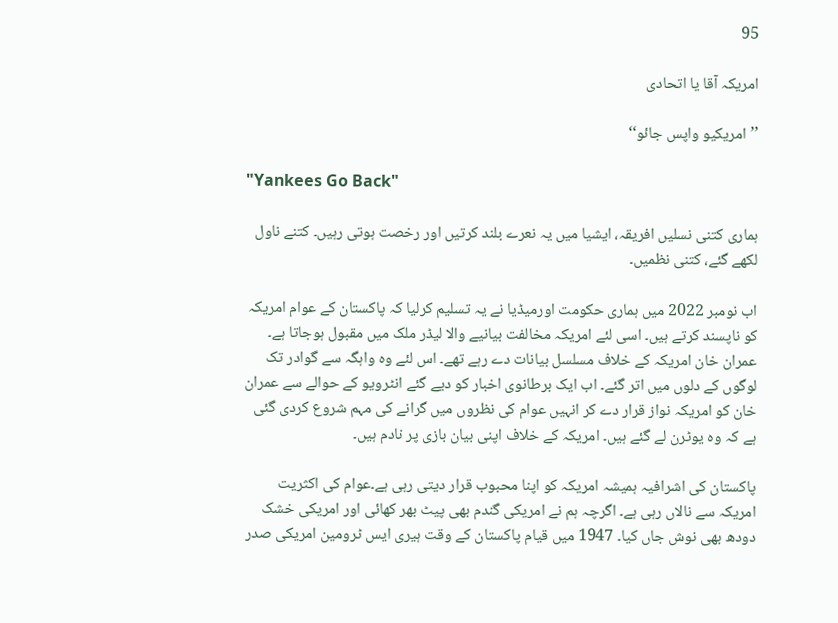95

امریکہ آقا یا اتحادی

’’امریکیو واپس جائو‘‘

"Yankees Go Back"

ہماری کتنی نسلیں افریقہ، ایشیا میں یہ نعرے بلند کرتیں اور رخصت ہوتی رہیں۔ کتنے ناول لکھے گئے، کتنی نظمیں۔

اب نومبر 2022 میں ہماری حکومت اورمیڈیا نے یہ تسلیم کرلیا کہ پاکستان کے عوام امریکہ کو ناپسند کرتے ہیں۔ اسی لئے امریکہ مخالفت بیانیے والا لیڈر ملک میں مقبول ہوجاتا ہے۔ عمران خان امریکہ کے خلاف مسلسل بیانات دے رہے تھے۔ اس لئے وہ واہگہ سے گوادر تک لوگوں کے دلوں میں اتر گئے۔ اب ایک برطانوی اخبار کو دیے گئے انٹرویو کے حوالے سے عمران خان کو امریکہ نواز قرار دے کر انہیں عوام کی نظروں میں گرانے کی مہم شروع کردی گئی ہے کہ وہ یوٹرن لے گئے ہیں۔ امریکہ کے خلاف اپنی بیان بازی پر نادم ہیں۔

پاکستان کی اشرافیہ ہمیشہ امریکہ کو اپنا محبوب قرار دیتی رہی ہے۔عوام کی اکثریت امریکہ سے نالاں رہی ہے۔ اگرچہ ہم نے امریکی گندم بھی پیٹ بھر کھائی اور امریکی خشک دودھ بھی نوش جاں کیا۔ 1947 میں قیام پاکستان کے وقت ہیری ایس ٹرومین امریکی صدر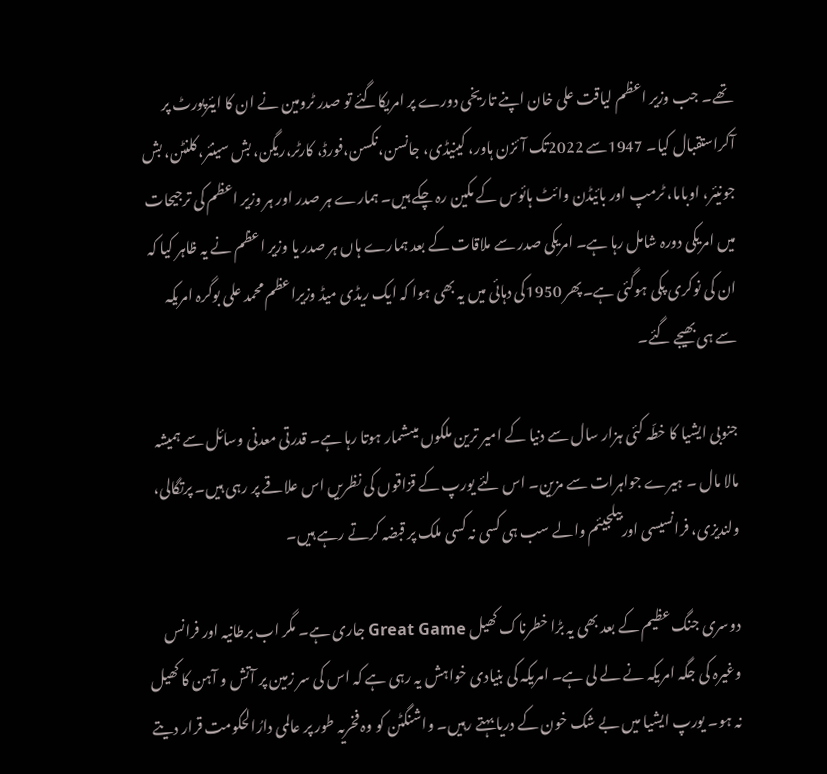تھے۔ جب وزیر اعظم لیاقت علی خان اپنے تاریخی دورے پر امریکاگئے تو صدر ٹرومین نے ان کا ایئرپورٹ پر آکراستقبال کیا۔ 1947سے 2022تک آئزن ہاور، کینیڈی، جانسن،نکسن،فورڈ، کارٹر،ریگن، بش سینئر، کلنٹن، بش جونیئر، اوباما، ٹرمپ اور بائیڈن وائٹ ہائوس کے مکین رہ چکے ہیں۔ ہمارے ہر صدر اور ہر وزیر اعظم کی ترجیحات میں امریکی دورہ شامل رہا ہے۔ امریکی صدر سے ملاقات کے بعد ہمارے ہاں ہر صدر یا وزیر اعظم نے یہ ظاہر کیا کہ ان کی نوکری پکی ہوگئی ہے۔پھر 1950کی دہائی میں یہ بھی ہوا کہ ایک ریڈی میڈ وزیراعظم محمد علی بوگرہ امریکہ سے ہی بھیجے گئے۔

جنوبی ایشیا کا خطّہ کئی ہزار سال سے دنیا کے امیر ترین ملکوں میںشمار ہوتا رہا ہے۔ قدرتی معدنی وسائل سے ہمیشہ مالا مال ۔ ہیرے جواہرات سے مزین۔ اس لئے یورپ کے قزاقوں کی نظریں اس علاقے پر رہی ہیں۔ پرتگالی، ولندیزی، فرانسیسی اوربیلجیئم والے سب ہی کسی نہ کسی ملک پر قبضہ کرتے رہے ہیں۔

دوسری جنگ عظیم کے بعد بھی یہ بڑا خطرناک کھیل Great Game جاری ہے۔ مگر اب برطانیہ اور فرانس وغیرہ کی جگہ امریکہ نے لے لی ہے۔ امریکہ کی بنیادی خواہش یہ رہی ہے کہ اس کی سر زمین پر آتش و آہن کا کھیل نہ ہو۔ یورپ ایشیا میں بے شک خون کے دریا بہتے رہیں۔ واشنگٹن کو وہ فخریہ طور پر عالمی دارُالحکومت قرار دیتے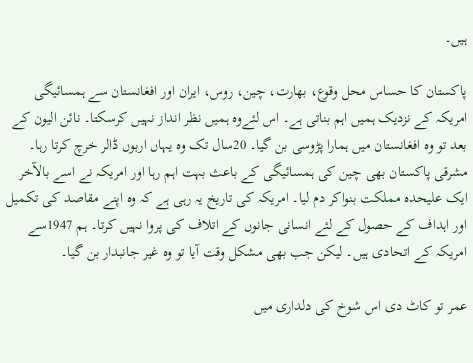ہیں۔

پاکستان کا حساس محل وقوع، بھارت، چین، روس، ایران اور افغانستان سے ہمسائیگی امریکہ کے نزدیک ہمیں اہم بناتی ہے۔ اس لئےوہ ہمیں نظر انداز نہیں کرسکتا۔ نائن الیون کے بعد تو وہ افغانستان میں ہمارا پڑوسی بن گیا۔ 20سال تک وہ یہاں اربوں ڈالر خرچ کرتا رہا۔ مشرقی پاکستان بھی چین کی ہمسائیگی کے باعث بہت اہم رہا اور امریکہ نے اسے بالآخر ایک علیحدہ مملکت بنواکر دم لیا۔ امریکہ کی تاریخ یہ رہی ہے کہ وہ اپنے مقاصد کی تکمیل اور اہداف کے حصول کے لئے انسانی جانوں کے اتلاف کی پروا نہیں کرتا۔ ہم 1947سے امریکہ کے اتحادی ہیں۔ لیکن جب بھی مشکل وقت آیا تو وہ غیر جانبدار بن گیا۔

عمر تو کاٹ دی اس شوخ کی دلداری میں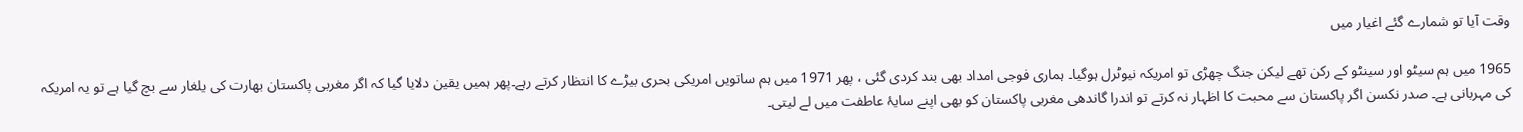وقت آیا تو شمارے گئے اغیار میں

1965 میں ہم سیٹو اور سینٹو کے رکن تھے لیکن جنگ چھڑی تو امریکہ نیوٹرل ہوگیا۔ ہماری فوجی امداد بھی بند کردی گئی ، پھر 1971 میں ہم ساتویں امریکی بحری بیڑے کا انتظار کرتے رہے۔پھر ہمیں یقین دلایا گیا کہ اگر مغربی پاکستان بھارت کی یلغار سے بچ گیا ہے تو یہ امریکہ کی مہربانی ہے۔ صدر نکسن اگر پاکستان سے محبت کا اظہار نہ کرتے تو اندرا گاندھی مغربی پاکستان کو بھی اپنے سایۂ عاطفت میں لے لیتی۔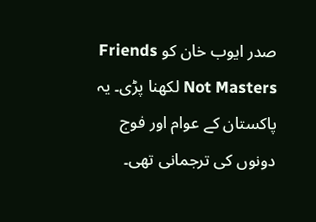صدر ایوب خان کو Friends Not Masters لکھنا پڑی۔ یہ پاکستان کے عوام اور فوج دونوں کی ترجمانی تھی۔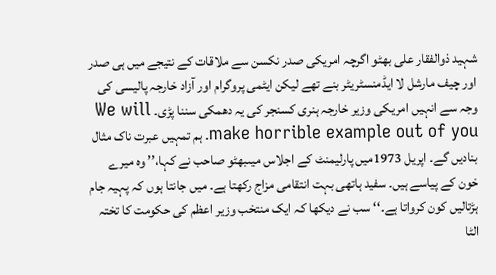شہید ذوالفقار علی بھٹو اگرچہ امریکی صدر نکسن سے ملاقات کے نتیجے میں ہی صدر اور چیف مارشل لا ایڈمنسٹریٹر بنے تھے لیکن ایٹمی پروگرام اور آزاد خارجہ پالیسی کی وجہ سے انہیں امریکی وزیر خارجہ ہنری کسنجر کی یہ دھمکی سننا پڑی۔ We will make horrible example out of you۔ ہم تمہیں عبرت ناک مثال بنادیں گے۔ اپریل 1973میں پارلیمنٹ کے اجلاس میںبھٹو صاحب نے کہا،’’ وہ میرے خون کے پیاسے ہیں۔ سفید ہاتھی بہت انتقامی مزاج رکھتا ہے۔ میں جانتا ہوں کہ پہیہ جام ہڑتالیں کون کرواتا ہے۔‘‘ سب نے دیکھا کہ ایک منتخب وزیر اعظم کی حکومت کا تختہ الٹا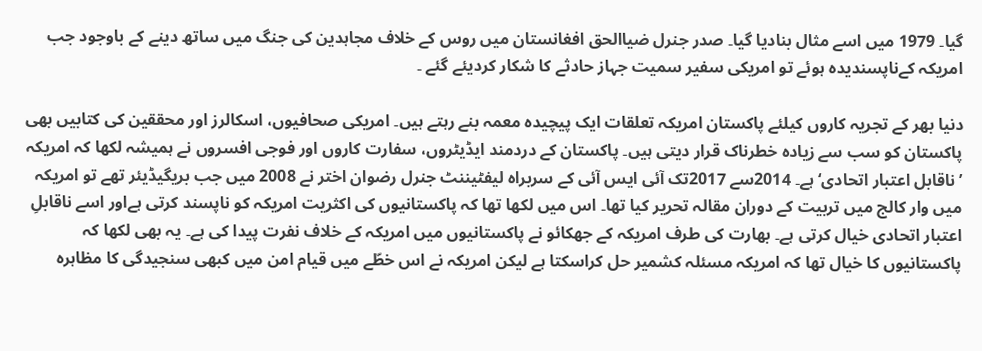گیا۔ 1979 میں اسے مثال بنادیا گیا۔ صدر جنرل ضیاالحق افغانستان میں روس کے خلاف مجاہدین کی جنگ میں ساتھ دینے کے باوجود جب امریکہ کےناپسندیدہ ہوئے تو امریکی سفیر سمیت جہاز حادثے کا شکار کردیئے گئے ۔

دنیا بھر کے تجریہ کاروں کیلئے پاکستان امریکہ تعلقات ایک پیچیدہ معمہ بنے رہتے ہیں۔ امریکی صحافیوں، اسکالرز اور محققین کی کتابیں بھی پاکستان کو سب سے زیادہ خطرناک قرار دیتی ہیں۔ پاکستان کے دردمند ایڈیٹروں، سفارت کاروں اور فوجی افسروں نے ہمیشہ لکھا کہ امریکہ ’ناقابل اعتبار اتحادی‘ ہے۔ 2014سے 2017تک آئی ایس آئی کے سربراہ لیفٹیننٹ جنرل رضوان اختر نے 2008 میں جب بریگیڈیئر تھے تو امریکہ میں وار کالج میں تربیت کے دوران مقالہ تحریر کیا تھا۔ اس میں لکھا تھا کہ پاکستانیوں کی اکثریت امریکہ کو ناپسند کرتی ہےاور اسے ناقابلِ اعتبار اتحادی خیال کرتی ہے۔ بھارت کی طرف امریکہ کے جھکائو نے پاکستانیوں میں امریکہ کے خلاف نفرت پیدا کی ہے۔ یہ بھی لکھا کہ پاکستانیوں کا خیال تھا کہ امریکہ مسئلہ کشمیر حل کراسکتا ہے لیکن امریکہ نے اس خطّے میں قیام امن میں کبھی سنجیدگی کا مظاہرہ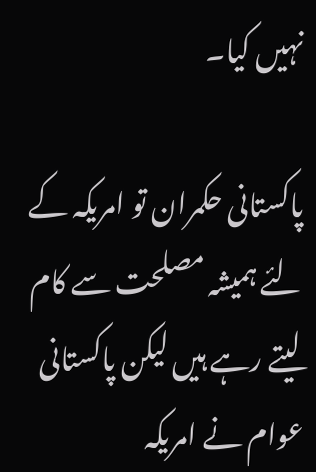نہیں کیا۔

پاکستانی حکمران تو امریکہ کے لئے ہمیشہ مصلحت سے کام لیتے رہے ہیں لیکن پاکستانی عوام نے امریکہ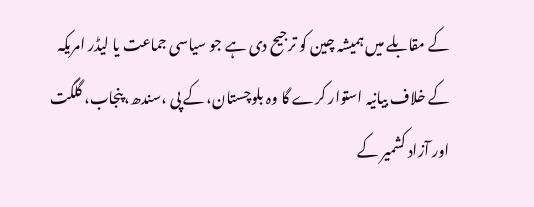کے مقابلے میں ہمیشہ چین کو ترجیح دی ہے جو سیاسی جماعت یا لیڈر امریکہ کے خلاف بیانیہ استوار کرے گا وہ بلوچستان، کے پی ،سندھ، پنجاب، گلگت اور آزاد کشمیر کے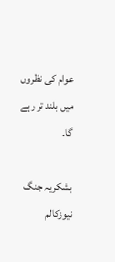عوام کی نظروں میں بلند تر رہے گا۔

بشکریہ جنگ نیوزکالم